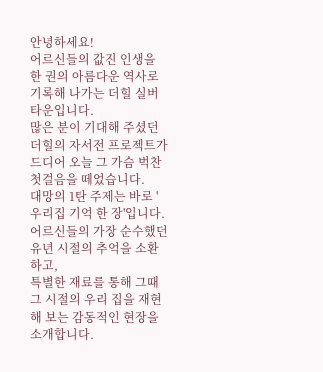안녕하세요!
어르신들의 값진 인생을 한 권의 아름다운 역사로 기록해 나가는 더힐 실버타운입니다.
많은 분이 기대해 주셨던 더힐의 자서전 프로젝트가 드디어 오늘 그 가슴 벅찬 첫걸음을 떼었습니다.
대망의 1탄 주제는 바로 '우리집 기억 한 장'입니다.
어르신들의 가장 순수했던 유년 시절의 추억을 소환하고,
특별한 재료를 통해 그때 그 시절의 우리 집을 재현해 보는 감동적인 현장을 소개합니다.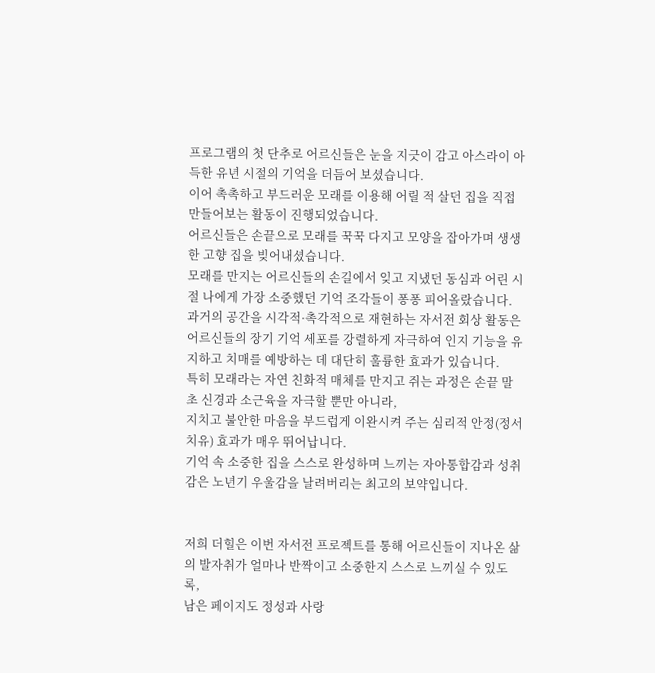프로그램의 첫 단추로 어르신들은 눈을 지긋이 감고 아스라이 아득한 유년 시절의 기억을 더듬어 보셨습니다.
이어 촉촉하고 부드러운 모래를 이용해 어릴 적 살던 집을 직접 만들어보는 활동이 진행되었습니다.
어르신들은 손끝으로 모래를 꾹꾹 다지고 모양을 잡아가며 생생한 고향 집을 빚어내셨습니다.
모래를 만지는 어르신들의 손길에서 잊고 지냈던 동심과 어린 시절 나에게 가장 소중했던 기억 조각들이 퐁퐁 피어올랐습니다.
과거의 공간을 시각적·촉각적으로 재현하는 자서전 회상 활동은 어르신들의 장기 기억 세포를 강렬하게 자극하여 인지 기능을 유지하고 치매를 예방하는 데 대단히 훌륭한 효과가 있습니다.
특히 모래라는 자연 친화적 매체를 만지고 쥐는 과정은 손끝 말초 신경과 소근육을 자극할 뿐만 아니라,
지치고 불안한 마음을 부드럽게 이완시켜 주는 심리적 안정(정서 치유) 효과가 매우 뛰어납니다.
기억 속 소중한 집을 스스로 완성하며 느끼는 자아통합감과 성취감은 노년기 우울감을 날려버리는 최고의 보약입니다.


저희 더힐은 이번 자서전 프로젝트를 통해 어르신들이 지나온 삶의 발자취가 얼마나 반짝이고 소중한지 스스로 느끼실 수 있도록,
남은 페이지도 정성과 사랑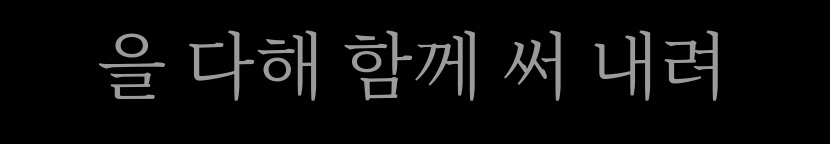을 다해 함께 써 내려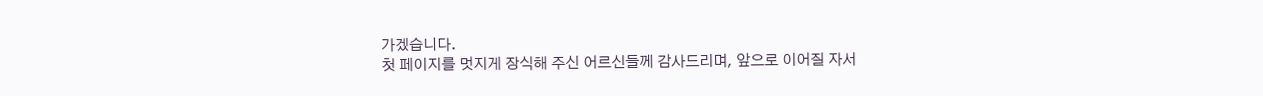가겠습니다.
첫 페이지를 멋지게 장식해 주신 어르신들께 감사드리며, 앞으로 이어질 자서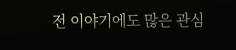전 이야기에도 많은 관심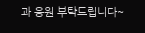과 응원 부탁드립니다~